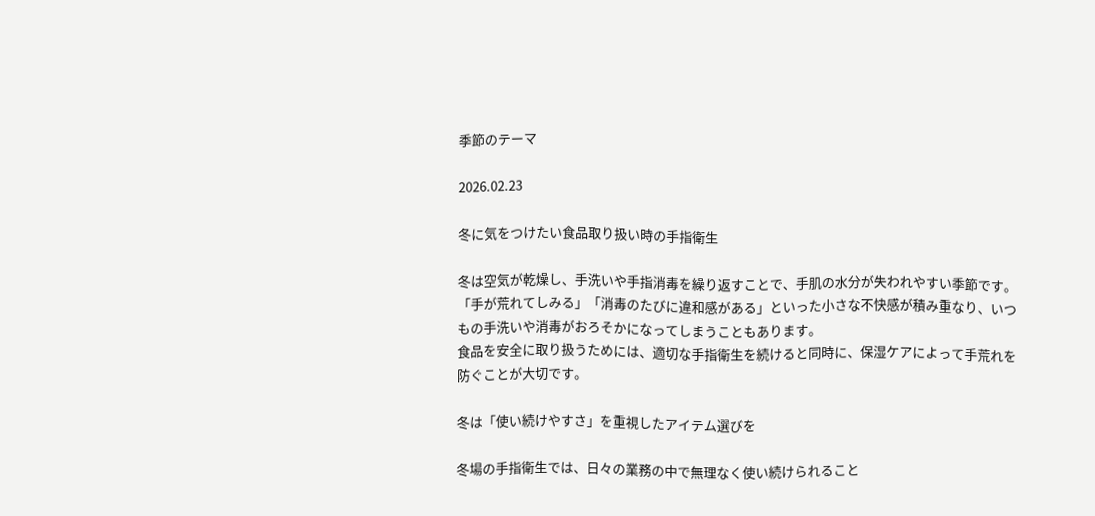季節のテーマ

2026.02.23

冬に気をつけたい食品取り扱い時の手指衛生

冬は空気が乾燥し、手洗いや手指消毒を繰り返すことで、手肌の水分が失われやすい季節です。
「手が荒れてしみる」「消毒のたびに違和感がある」といった小さな不快感が積み重なり、いつもの手洗いや消毒がおろそかになってしまうこともあります。
食品を安全に取り扱うためには、適切な手指衛生を続けると同時に、保湿ケアによって手荒れを防ぐことが大切です。

冬は「使い続けやすさ」を重視したアイテム選びを

冬場の手指衛生では、日々の業務の中で無理なく使い続けられること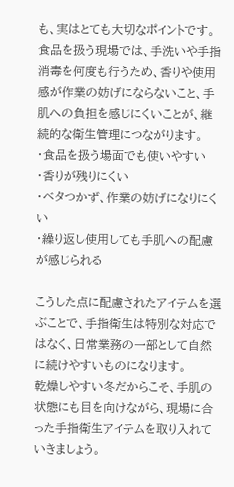も、実はとても大切なポイントです。
食品を扱う現場では、手洗いや手指消毒を何度も行うため、香りや使用感が作業の妨げにならないこと、手肌への負担を感じにくいことが、継続的な衛生管理につながります。
・食品を扱う場面でも使いやすい
・香りが残りにくい
・ベタつかず、作業の妨げになりにくい
・繰り返し使用しても手肌への配慮が感じられる

こうした点に配慮されたアイテムを選ぶことで、手指衛生は特別な対応ではなく、日常業務の一部として自然に続けやすいものになります。
乾燥しやすい冬だからこそ、手肌の状態にも目を向けながら、現場に合った手指衛生アイテムを取り入れていきましょう。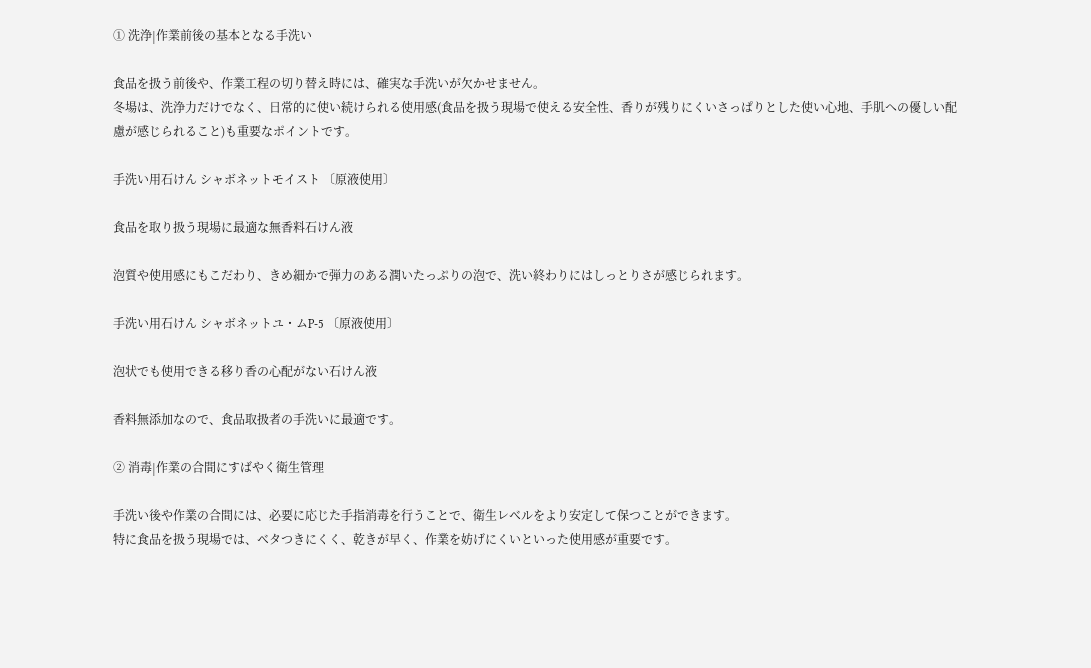① 洗浄|作業前後の基本となる手洗い

食品を扱う前後や、作業工程の切り替え時には、確実な手洗いが欠かせません。
冬場は、洗浄力だけでなく、日常的に使い続けられる使用感(食品を扱う現場で使える安全性、香りが残りにくいさっぱりとした使い心地、手肌への優しい配慮が感じられること)も重要なポイントです。

手洗い用石けん シャボネットモイスト 〔原液使用〕

食品を取り扱う現場に最適な無香料石けん液

泡質や使用感にもこだわり、きめ細かで弾力のある潤いたっぷりの泡で、洗い終わりにはしっとりさが感じられます。

手洗い用石けん シャボネットユ・ムP-5 〔原液使用〕

泡状でも使用できる移り香の心配がない石けん液

香料無添加なので、食品取扱者の手洗いに最適です。

② 消毒|作業の合間にすばやく衛生管理

手洗い後や作業の合間には、必要に応じた手指消毒を行うことで、衛生レベルをより安定して保つことができます。
特に食品を扱う現場では、ベタつきにくく、乾きが早く、作業を妨げにくいといった使用感が重要です。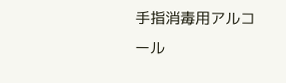手指消毒用アルコール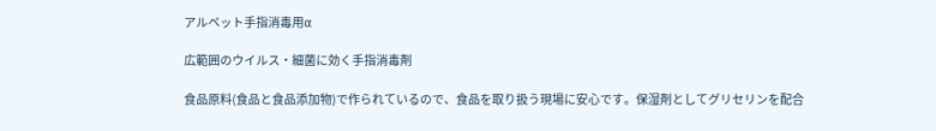アルペット手指消毒用α

広範囲のウイルス・細菌に効く手指消毒剤

食品原料(食品と食品添加物)で作られているので、食品を取り扱う現場に安心です。保湿剤としてグリセリンを配合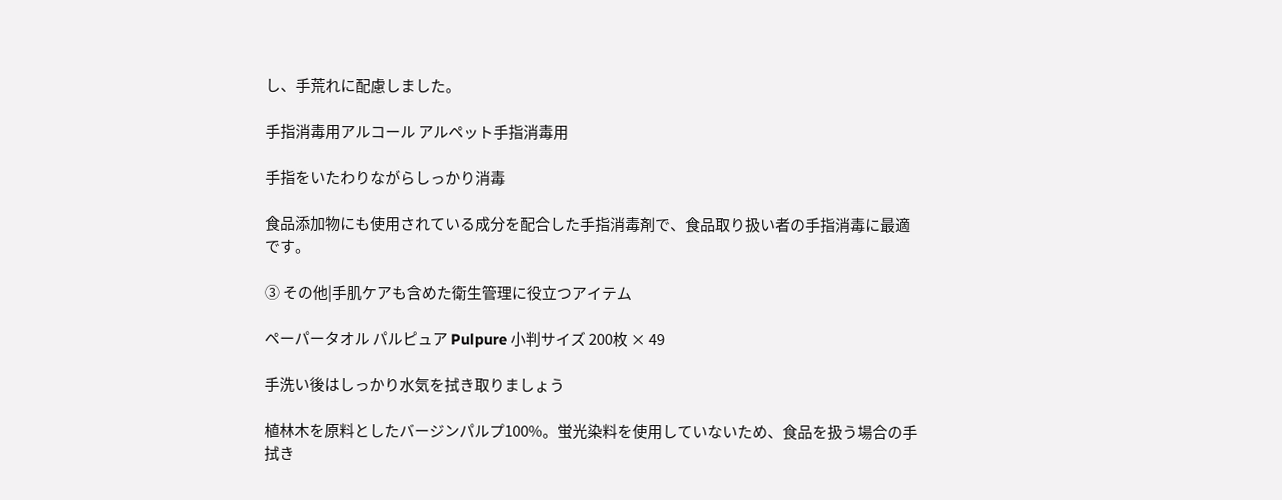し、手荒れに配慮しました。

手指消毒用アルコール アルペット手指消毒用

手指をいたわりながらしっかり消毒

食品添加物にも使用されている成分を配合した手指消毒剤で、食品取り扱い者の手指消毒に最適です。

③ その他|手肌ケアも含めた衛生管理に役立つアイテム

ペーパータオル パルピュア Pulpure 小判サイズ 200枚 × 49

手洗い後はしっかり水気を拭き取りましょう

植林木を原料としたバージンパルプ100%。蛍光染料を使用していないため、食品を扱う場合の手拭き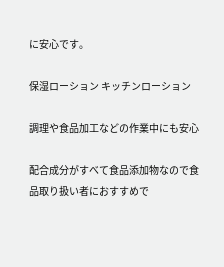に安心です。

保湿ローション キッチンローション

調理や食品加工などの作業中にも安心

配合成分がすべて食品添加物なので食品取り扱い者におすすめで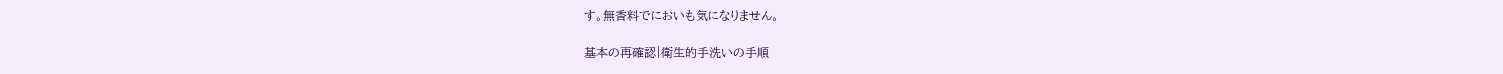す。無香料でにおいも気になりません。

基本の再確認|衛生的手洗いの手順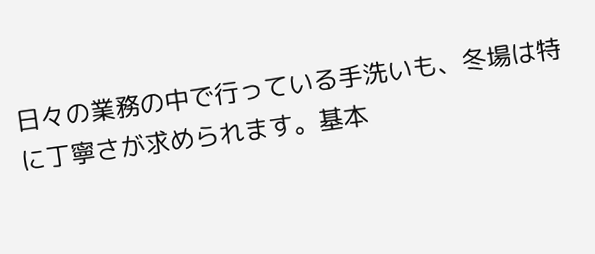日々の業務の中で行っている手洗いも、冬場は特に丁寧さが求められます。基本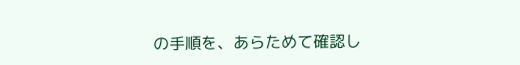の手順を、あらためて確認し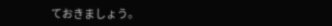ておきましょう。